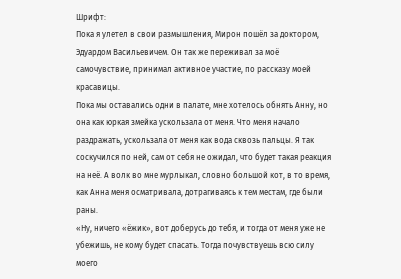Шрифт:
Пока я улетел в свои размышления, Мирон пошёл за доктором, Эдуардом Васильевичем. Он так же переживал за моё самочувствие, принимал активное участие, по рассказу моей красавицы.
Пока мы оставались одни в палате, мне хотелось обнять Анну, но она как юркая змейка ускользала от меня. Что меня начало раздражать, ускользала от меня как вода сквозь пальцы. Я так соскучился по ней, сам от себя не ожидал, что будет такая реакция на неё. А волк во мне мурлыкал, словно большой кот, в то время, как Анна меня осматривала, дотрагиваясь к тем местам, где были раны.
«Ну, ничего «ёжик», вот доберусь до тебя, и тогда от меня уже не убежишь, не кому будет спасать. Тогда почувствуешь всю силу моего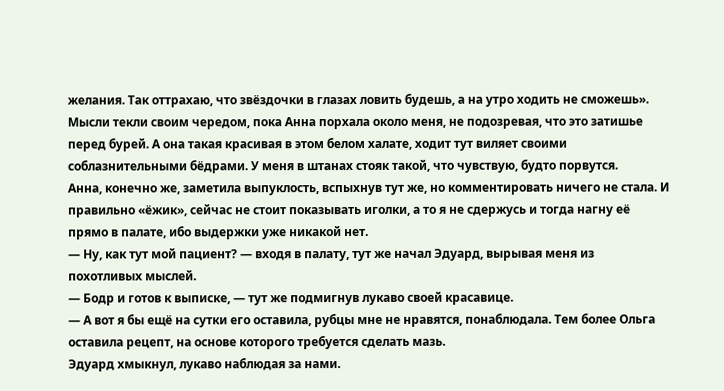желания. Так оттрахаю, что звёздочки в глазах ловить будешь, а на утро ходить не сможешь».
Мысли текли своим чередом, пока Анна порхала около меня, не подозревая, что это затишье перед бурей. А она такая красивая в этом белом халате, ходит тут виляет своими соблазнительными бёдрами. У меня в штанах стояк такой, что чувствую, будто порвутся.
Анна, конечно же, заметила выпуклость, вспыхнув тут же, но комментировать ничего не стала. И правильно «ёжик», сейчас не стоит показывать иголки, а то я не сдержусь и тогда нагну её прямо в палате, ибо выдержки уже никакой нет.
— Ну, как тут мой пациент? — входя в палату, тут же начал Эдуард, вырывая меня из похотливых мыслей.
— Бодр и готов к выписке, — тут же подмигнув лукаво своей красавице.
— А вот я бы ещё на сутки его оставила, рубцы мне не нравятся, понаблюдала. Тем более Ольга оставила рецепт, на основе которого требуется сделать мазь.
Эдуард хмыкнул, лукаво наблюдая за нами.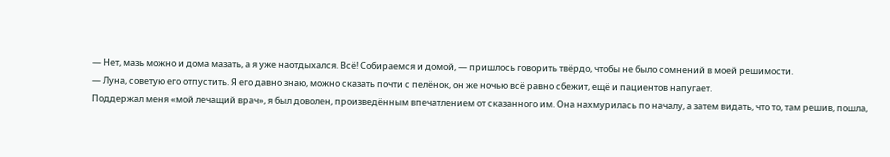— Нет, мазь можно и дома мазать, а я уже наотдыхался. Всё! Собираемся и домой, — пришлось говорить твёрдо, чтобы не было сомнений в моей решимости.
— Луна, советую его отпустить. Я его давно знаю, можно сказать почти с пелёнок, он же ночью всё равно сбежит, ещё и пациентов напугает.
Поддержал меня «мой лечащий врач», я был доволен, произведённым впечатлением от сказанного им. Она нахмурилась по началу, а затем видать, что то, там решив, пошла,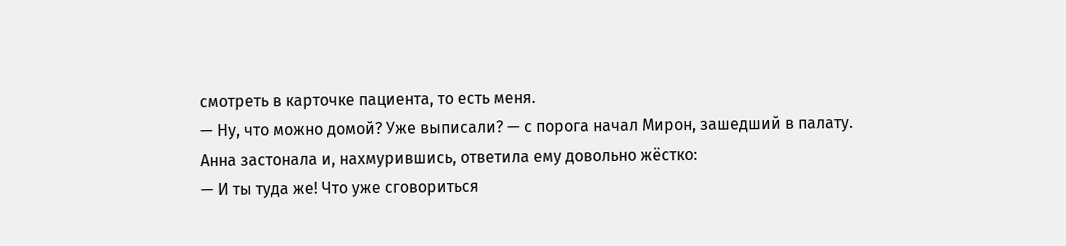смотреть в карточке пациента, то есть меня.
— Ну, что можно домой? Уже выписали? — с порога начал Мирон, зашедший в палату.
Анна застонала и, нахмурившись, ответила ему довольно жёстко:
— И ты туда же! Что уже сговориться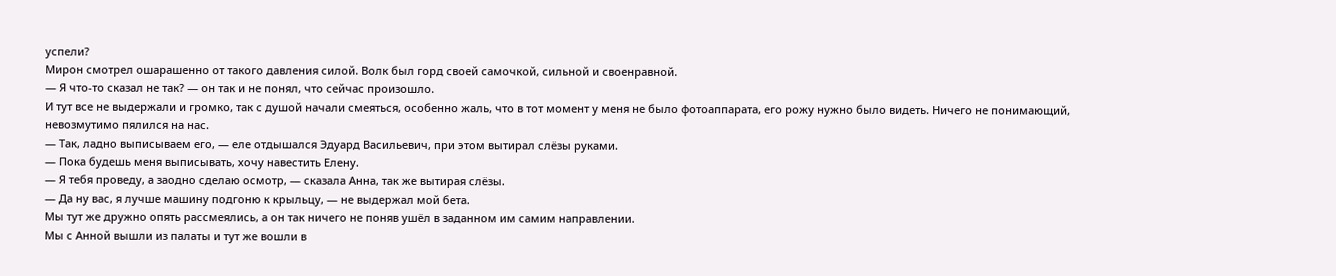успели?
Мирон смотрел ошарашенно от такого давления силой. Волк был горд своей самочкой, сильной и своенравной.
— Я что-то сказал не так? — он так и не понял, что сейчас произошло.
И тут все не выдержали и громко, так с душой начали смеяться, особенно жаль, что в тот момент у меня не было фотоаппарата, его рожу нужно было видеть. Ничего не понимающий, невозмутимо пялился на нас.
— Так, ладно выписываем его, — еле отдышался Эдуард Васильевич, при этом вытирал слёзы руками.
— Пока будешь меня выписывать, хочу навестить Елену.
— Я тебя проведу, а заодно сделаю осмотр, — сказала Анна, так же вытирая слёзы.
— Да ну вас, я лучше машину подгоню к крыльцу, — не выдержал мой бета.
Мы тут же дружно опять рассмеялись, а он так ничего не поняв ушёл в заданном им самим направлении.
Мы с Анной вышли из палаты и тут же вошли в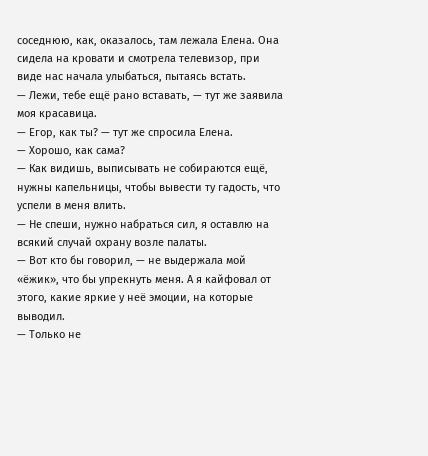соседнюю, как, оказалось, там лежала Елена. Она сидела на кровати и смотрела телевизор, при виде нас начала улыбаться, пытаясь встать.
— Лежи, тебе ещё рано вставать, — тут же заявила моя красавица.
— Егор, как ты? — тут же спросила Елена.
— Хорошо, как сама?
— Как видишь, выписывать не собираются ещё, нужны капельницы, чтобы вывести ту гадость, что успели в меня влить.
— Не спеши, нужно набраться сил, я оставлю на всякий случай охрану возле палаты.
— Вот кто бы говорил, — не выдержала мой «ёжик», что бы упрекнуть меня. А я кайфовал от этого, какие яркие у неё эмоции, на которые выводил.
— Только не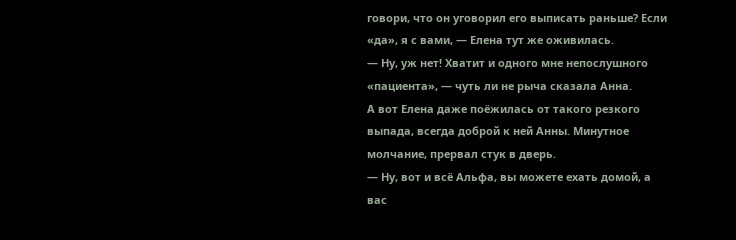говори, что он уговорил его выписать раньше? Если «да», я с вами, — Елена тут же оживилась.
— Ну, уж нет! Хватит и одного мне непослушного «пациента», — чуть ли не рыча сказала Анна.
А вот Елена даже поёжилась от такого резкого выпада, всегда доброй к ней Анны. Минутное молчание, прервал стук в дверь.
— Ну, вот и всё Альфа, вы можете ехать домой, а вас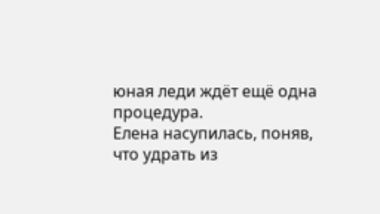юная леди ждёт ещё одна процедура.
Елена насупилась, поняв, что удрать из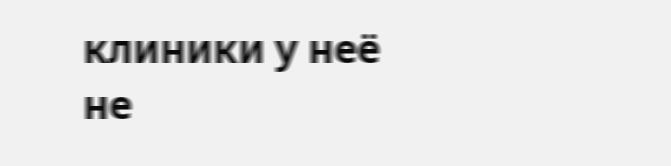клиники у неё не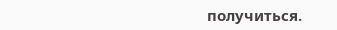получиться.